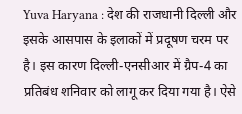Yuva Haryana : देश की राजधानी दिल्ली और इसके आसपास के इलाकों में प्रदूषण चरम पर है। इस कारण दिल्ली-एनसीआर में ग्रैप-4 का प्रतिबंध शनिवार को लागू कर दिया गया है। ऐसे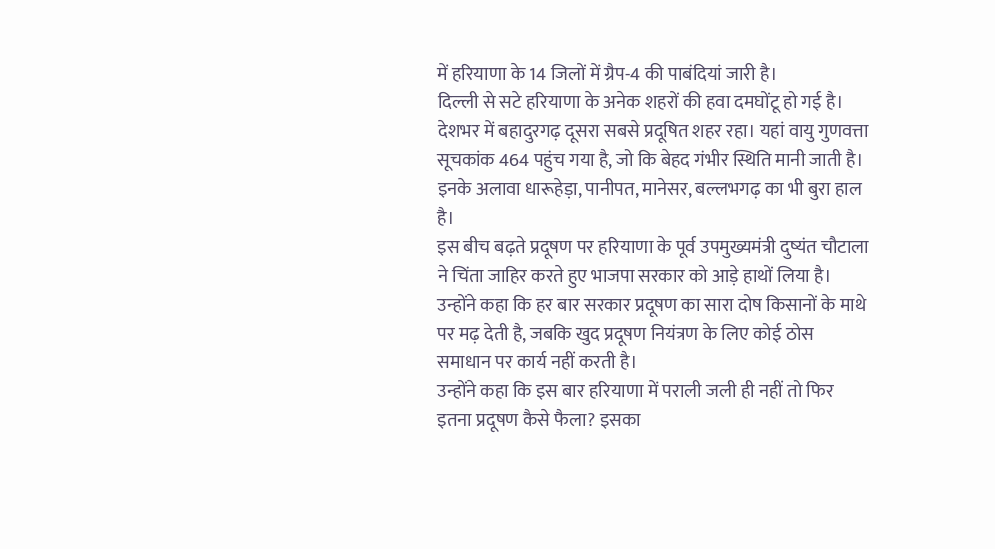में हरियाणा के 14 जिलों में ग्रैप-4 की पाबंदियां जारी है।
दिल्ली से सटे हरियाणा के अनेक शहरों की हवा दमघोंटू हो गई है। देशभर में बहादुरगढ़ दूसरा सबसे प्रदूषित शहर रहा। यहां वायु गुणवत्ता सूचकांक 464 पहुंच गया है, जो कि बेहद गंभीर स्थिति मानी जाती है। इनके अलावा धारूहेड़ा, पानीपत, मानेसर, बल्लभगढ़ का भी बुरा हाल है।
इस बीच बढ़ते प्रदूषण पर हरियाणा के पूर्व उपमुख्यमंत्री दुष्यंत चौटाला ने चिंता जाहिर करते हुए भाजपा सरकार को आड़े हाथों लिया है। उन्होंने कहा कि हर बार सरकार प्रदूषण का सारा दोष किसानों के माथे पर मढ़ देती है, जबकि खुद प्रदूषण नियंत्रण के लिए कोई ठोस समाधान पर कार्य नहीं करती है।
उन्होंने कहा कि इस बार हरियाणा में पराली जली ही नहीं तो फिर इतना प्रदूषण कैसे फैला? इसका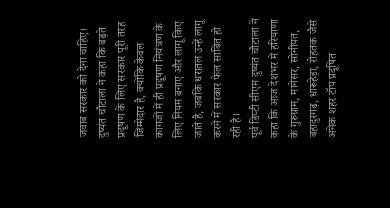जवाब सरकार को देना चाहिए। दुष्यंत चौटाला ने कहा कि बढ़ते प्रदूषण के लिए सरकार पूरी तरह जिम्मेदार है, क्योंकि केवल कागजों में ही प्रदूषण नियंत्रण के लिए नियम बनाए और लागू किए जाते है, जबकि धरातल उन्हें लागू करने में सरकार फेल साबित हो रही है।
पूर्व डिप्टी सीएम दुष्यंत चौटाला ने कहा कि आज देशभर में हरियाणा के गुरुग्राम, मानेसर, सोनीपत, बहादुरगढ़, धारूहेड़ा, रोहतक जैसे अनेक शहर टॉप प्रदूषित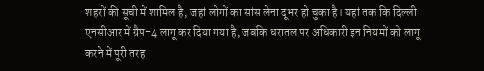शहरों की सूची में शामिल है, जहां लोगों का सांस लेना दूभर हो चुका है। यहां तक कि दिल्ली एनसीआर में ग्रैप-4 लागू कर दिया गया है, जबकि धरातल पर अधिकारी इन नियमों को लागू करने में पूरी तरह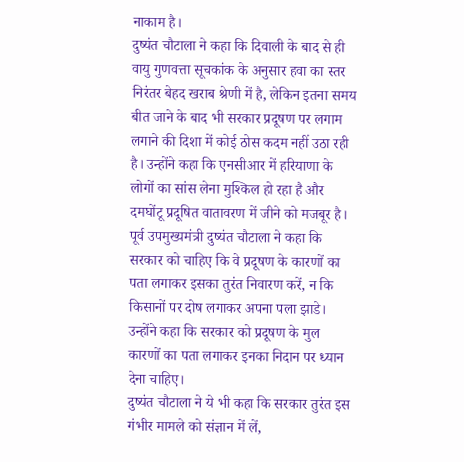नाकाम है।
दुष्यंत चौटाला ने कहा कि दिवाली के बाद से ही वायु गुणवत्ता सूचकांक के अनुसार हवा का स्तर निरंतर बेहद खराब श्रेणी में है, लेकिन इतना समय बीत जाने के बाद भी सरकार प्रदूषण पर लगाम लगाने की दिशा में कोई ठोस कदम नहीं उठा रही है। उन्होंने कहा कि एनसीआर में हरियाणा के लोगों का सांस लेना मुश्किल हो रहा है और दमघोंटू प्रदूषित वातावरण में जीने को मजबूर है।
पूर्व उपमुख्यमंत्री दुष्यंत चौटाला ने कहा कि सरकार को चाहिए कि वे प्रदूषण के कारणों का पता लगाकर इसका तुरंत निवारण करें, न कि किसानों पर दोष लगाकर अपना पला झाडे। उन्होंने कहा कि सरकार को प्रदूषण के मुल कारणों का पता लगाकर इनका निदान पर ध्यान देना चाहिए।
दुष्यंत चौटाला ने ये भी कहा कि सरकार तुरंत इस गंभीर मामले को संज्ञान में लें,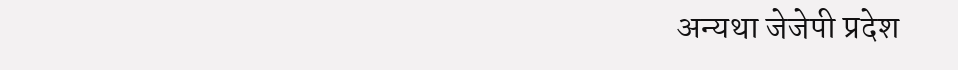अन्यथा जेजेपी प्रदेश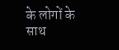के लोगों के साथ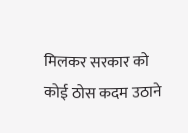मिलकर सरकार को कोई ठोस कदम उठाने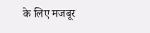के लिए मजबूर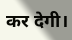कर देगी।